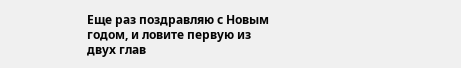Еще раз поздравляю с Новым годом, и ловите первую из двух глав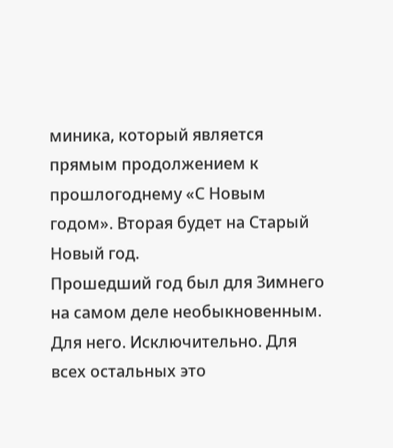миника, который является прямым продолжением к прошлогоднему «С Новым годом». Вторая будет на Старый Новый год.
Прошедший год был для Зимнего на самом деле необыкновенным. Для него. Исключительно. Для всех остальных это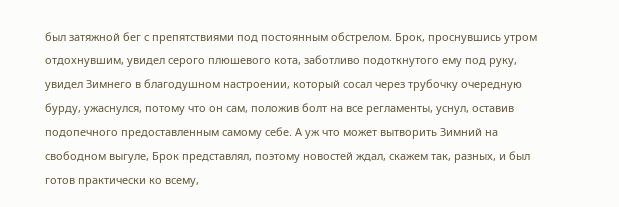был затяжной бег с препятствиями под постоянным обстрелом. Брок, проснувшись утром отдохнувшим, увидел серого плюшевого кота, заботливо подоткнутого ему под руку, увидел Зимнего в благодушном настроении, который сосал через трубочку очередную бурду, ужаснулся, потому что он сам, положив болт на все регламенты, уснул, оставив подопечного предоставленным самому себе. А уж что может вытворить Зимний на свободном выгуле, Брок представлял, поэтому новостей ждал, скажем так, разных, и был готов практически ко всему,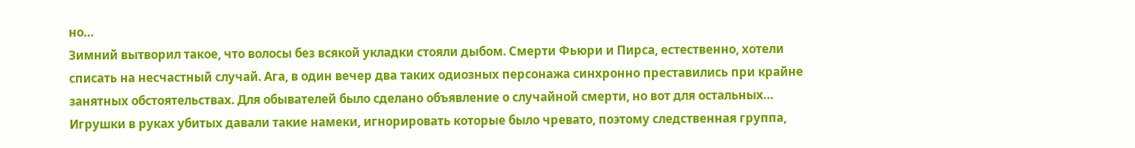но…
Зимний вытворил такое, что волосы без всякой укладки стояли дыбом. Смерти Фьюри и Пирса, естественно, хотели списать на несчастный случай. Ага, в один вечер два таких одиозных персонажа синхронно преставились при крайне занятных обстоятельствах. Для обывателей было сделано объявление о случайной смерти, но вот для остальных… Игрушки в руках убитых давали такие намеки, игнорировать которые было чревато, поэтому следственная группа,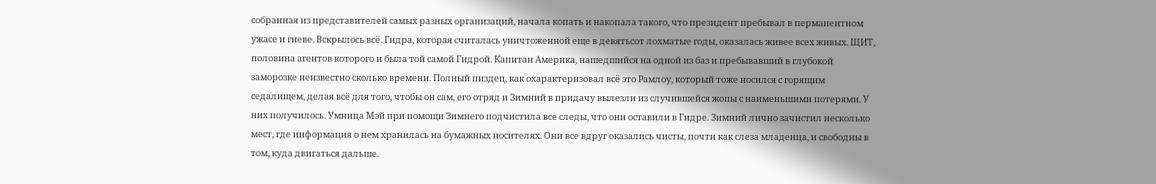собранная из представителей самых разных организаций, начала копать и накопала такого, что президент пребывал в перманентном ужасе и гневе. Вскрылось всё. Гидра, которая считалась уничтоженной еще в девятьсот лохматые годы, оказалась живее всех живых. ЩИТ, половина агентов которого и была той самой Гидрой. Капитан Америка, нашедшийся на одной из баз и пребывавший в глубокой заморозке неизвестно сколько времени. Полный пиздец, как охарактеризовал всё это Рамлоу, который тоже носился с горящим седалищем, делая всё для того, чтобы он сам, его отряд и Зимний в придачу вылезли из случившейся жопы с наименьшими потерями. У них получилось. Умница Мэй при помощи Зимнего подчистила все следы, что они оставили в Гидре. Зимний лично зачистил несколько мест, где информация о нем хранилась на бумажных носителях. Они все вдруг оказались чисты, почти как слеза младенца, и свободны в том, куда двигаться дальше.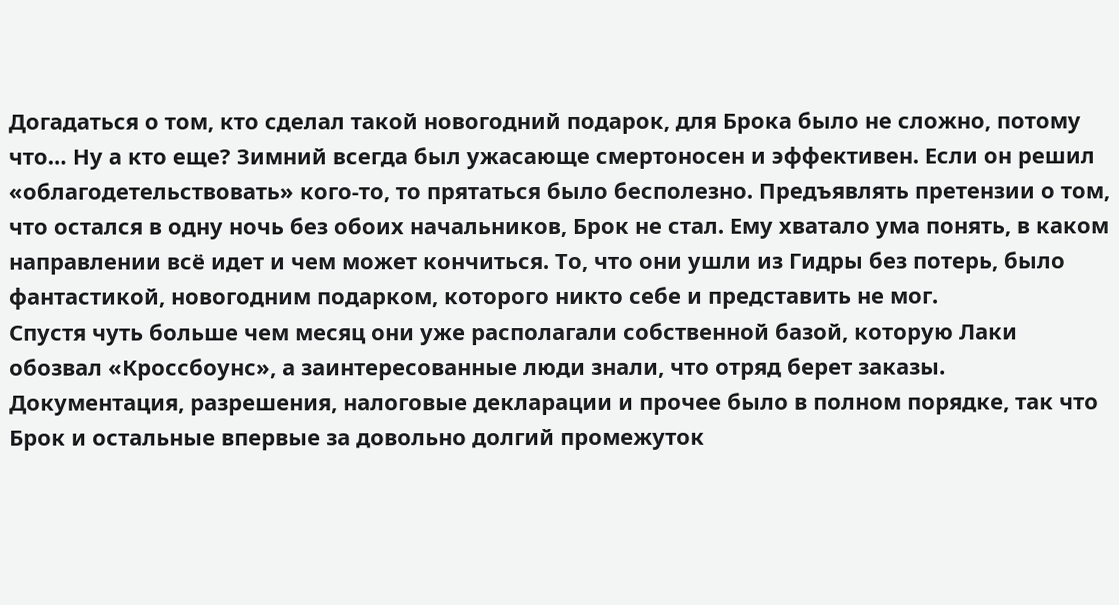Догадаться о том, кто сделал такой новогодний подарок, для Брока было не сложно, потому что… Ну а кто еще? Зимний всегда был ужасающе смертоносен и эффективен. Если он решил «облагодетельствовать» кого-то, то прятаться было бесполезно. Предъявлять претензии о том, что остался в одну ночь без обоих начальников, Брок не стал. Ему хватало ума понять, в каком направлении всё идет и чем может кончиться. То, что они ушли из Гидры без потерь, было фантастикой, новогодним подарком, которого никто себе и представить не мог.
Спустя чуть больше чем месяц они уже располагали собственной базой, которую Лаки обозвал «Кроссбоунс», а заинтересованные люди знали, что отряд берет заказы. Документация, разрешения, налоговые декларации и прочее было в полном порядке, так что Брок и остальные впервые за довольно долгий промежуток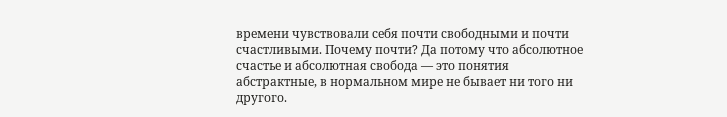времени чувствовали себя почти свободными и почти счастливыми. Почему почти? Да потому что абсолютное счастье и абсолютная свобода — это понятия абстрактные, в нормальном мире не бывает ни того ни другого.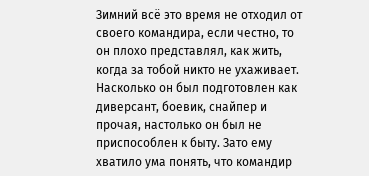Зимний всё это время не отходил от своего командира, если честно, то он плохо представлял, как жить, когда за тобой никто не ухаживает. Насколько он был подготовлен как диверсант, боевик, снайпер и прочая, настолько он был не приспособлен к быту. Зато ему хватило ума понять, что командир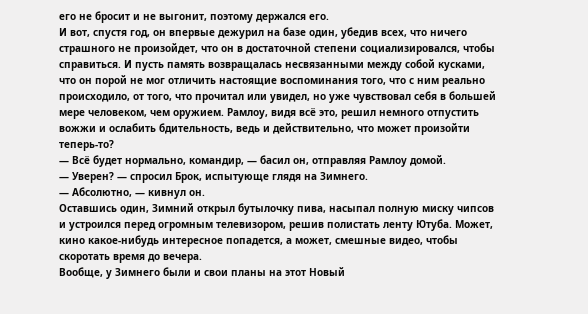его не бросит и не выгонит, поэтому держался его.
И вот, спустя год, он впервые дежурил на базе один, убедив всех, что ничего страшного не произойдет, что он в достаточной степени социализировался, чтобы справиться. И пусть память возвращалась несвязанными между собой кусками, что он порой не мог отличить настоящие воспоминания того, что с ним реально происходило, от того, что прочитал или увидел, но уже чувствовал себя в большей мере человеком, чем оружием. Рамлоу, видя всё это, решил немного отпустить вожжи и ослабить бдительность, ведь и действительно, что может произойти теперь-то?
— Всё будет нормально, командир, — басил он, отправляя Рамлоу домой.
— Уверен? — спросил Брок, испытующе глядя на Зимнего.
— Абсолютно, — кивнул он.
Оставшись один, Зимний открыл бутылочку пива, насыпал полную миску чипсов и устроился перед огромным телевизором, решив полистать ленту Ютуба. Может, кино какое-нибудь интересное попадется, а может, смешные видео, чтобы скоротать время до вечера.
Вообще, у Зимнего были и свои планы на этот Новый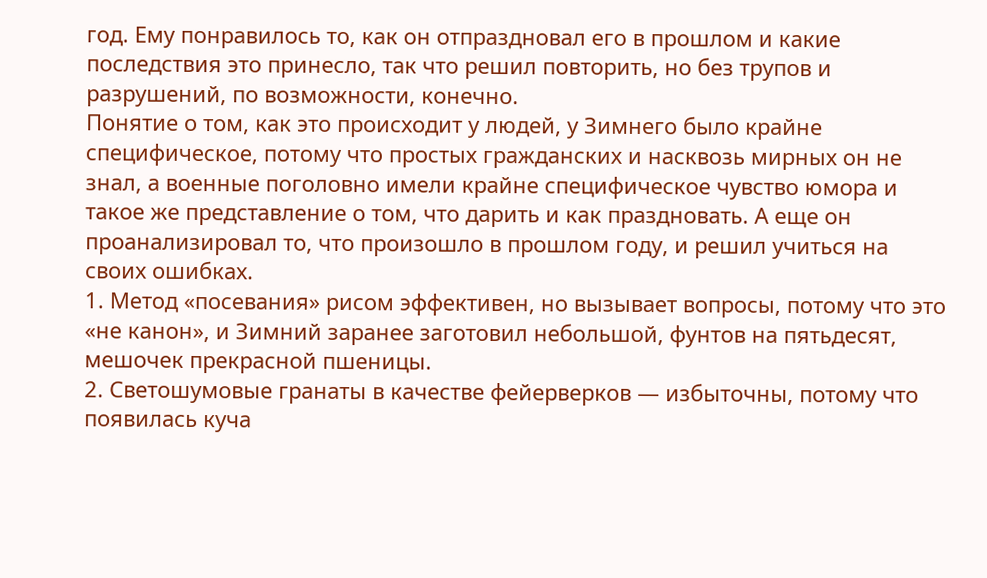год. Ему понравилось то, как он отпраздновал его в прошлом и какие последствия это принесло, так что решил повторить, но без трупов и разрушений, по возможности, конечно.
Понятие о том, как это происходит у людей, у Зимнего было крайне специфическое, потому что простых гражданских и насквозь мирных он не знал, а военные поголовно имели крайне специфическое чувство юмора и такое же представление о том, что дарить и как праздновать. А еще он проанализировал то, что произошло в прошлом году, и решил учиться на своих ошибках.
1. Метод «посевания» рисом эффективен, но вызывает вопросы, потому что это «не канон», и Зимний заранее заготовил небольшой, фунтов на пятьдесят, мешочек прекрасной пшеницы.
2. Светошумовые гранаты в качестве фейерверков — избыточны, потому что появилась куча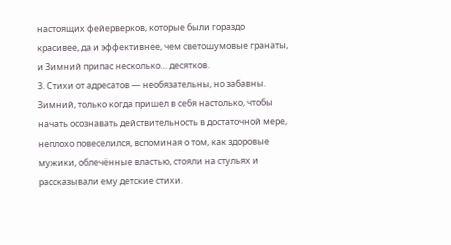настоящих фейерверков, которые были гораздо красивее, да и эффективнее, чем светошумовые гранаты, и Зимний припас несколько… десятков.
3. Стихи от адресатов — необязательны, но забавны. Зимний, только когда пришел в себя настолько, чтобы начать осознавать действительность в достаточной мере, неплохо повеселился, вспоминая о том, как здоровые мужики, облечённые властью, стояли на стульях и рассказывали ему детские стихи.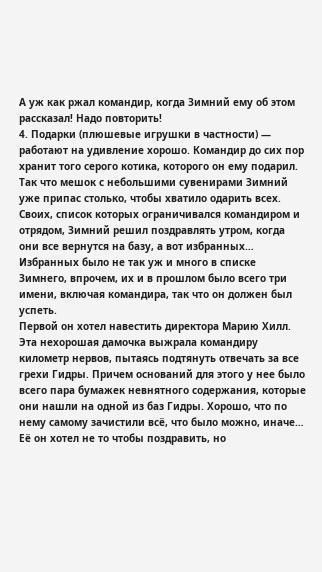А уж как ржал командир, когда Зимний ему об этом рассказал! Надо повторить!
4. Подарки (плюшевые игрушки в частности) — работают на удивление хорошо. Командир до сих пор хранит того серого котика, которого он ему подарил. Так что мешок с небольшими сувенирами Зимний уже припас столько, чтобы хватило одарить всех.
Своих, список которых ограничивался командиром и отрядом, Зимний решил поздравлять утром, когда они все вернутся на базу, а вот избранных…
Избранных было не так уж и много в списке Зимнего, впрочем, их и в прошлом было всего три имени, включая командира, так что он должен был успеть.
Первой он хотел навестить директора Марию Хилл. Эта нехорошая дамочка выжрала командиру километр нервов, пытаясь подтянуть отвечать за все грехи Гидры. Причем оснований для этого у нее было всего пара бумажек невнятного содержания, которые они нашли на одной из баз Гидры. Хорошо, что по нему самому зачистили всё, что было можно, иначе… Её он хотел не то чтобы поздравить, но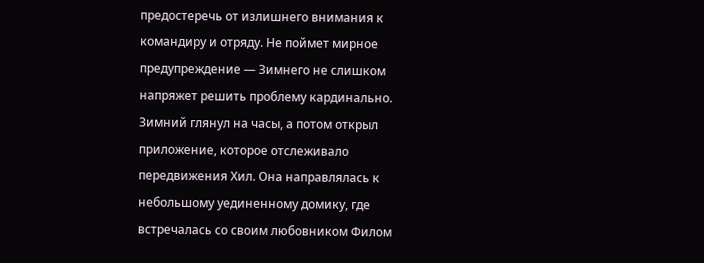предостеречь от излишнего внимания к командиру и отряду. Не поймет мирное предупреждение — Зимнего не слишком напряжет решить проблему кардинально.
Зимний глянул на часы, а потом открыл приложение, которое отслеживало передвижения Хил. Она направлялась к небольшому уединенному домику, где встречалась со своим любовником Филом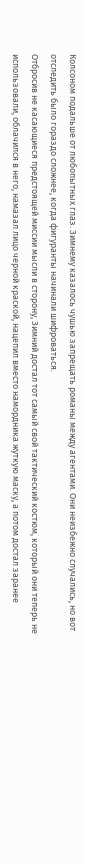Колсоном подальше от любопытных глаз. Зимнему казалось чушью запрещать романы между агентами. Они неизбежно случались, но вот отследить было гораздо сложнее, когда фигуранты начинали шифроваться.
Отбросив не касающиеся предстоящей миссии мысли в сторону, Зимний достал тот самый свой тактический костюм, который они теперь не использовали, облачился в него, намазал лицо черной краской, нацепил вместо намордника жуткую маску, а потом достал заранее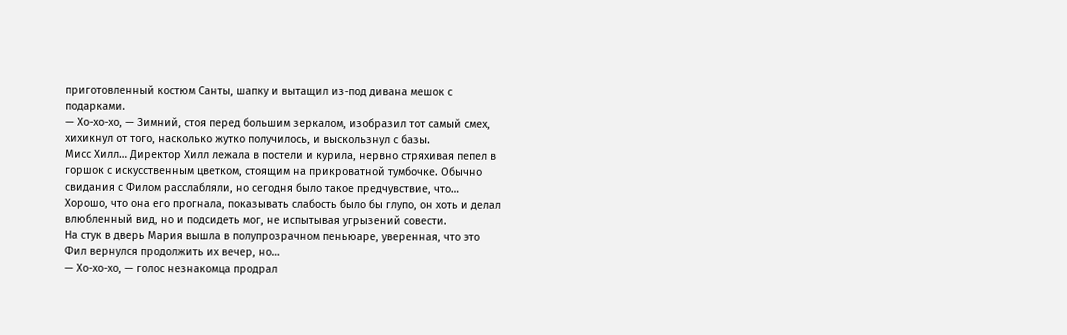приготовленный костюм Санты, шапку и вытащил из-под дивана мешок с подарками.
— Хо-хо-хо, — Зимний, стоя перед большим зеркалом, изобразил тот самый смех, хихикнул от того, насколько жутко получилось, и выскользнул с базы.
Мисс Хилл… Директор Хилл лежала в постели и курила, нервно стряхивая пепел в горшок с искусственным цветком, стоящим на прикроватной тумбочке. Обычно свидания с Филом расслабляли, но сегодня было такое предчувствие, что… Хорошо, что она его прогнала, показывать слабость было бы глупо, он хоть и делал влюбленный вид, но и подсидеть мог, не испытывая угрызений совести.
На стук в дверь Мария вышла в полупрозрачном пеньюаре, уверенная, что это Фил вернулся продолжить их вечер, но…
— Хо-хо-хо, — голос незнакомца продрал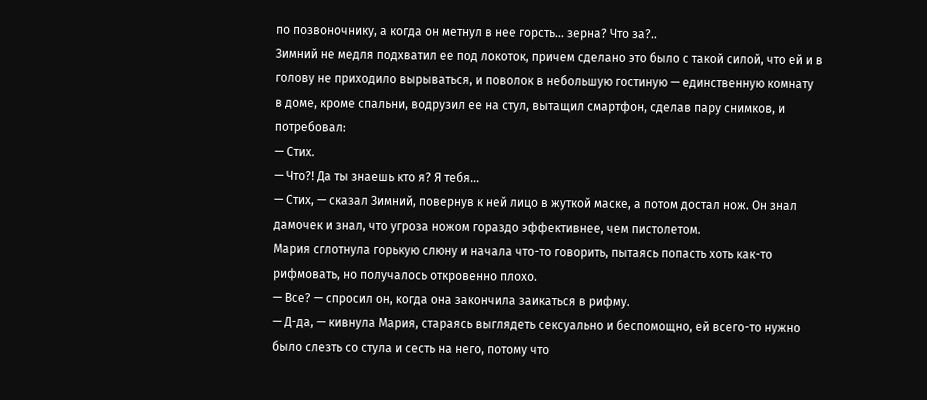по позвоночнику, а когда он метнул в нее горсть… зерна? Что за?..
Зимний не медля подхватил ее под локоток, причем сделано это было с такой силой, что ей и в голову не приходило вырываться, и поволок в небольшую гостиную — единственную комнату в доме, кроме спальни, водрузил ее на стул, вытащил смартфон, сделав пару снимков, и потребовал:
— Стих.
— Что?! Да ты знаешь кто я? Я тебя…
— Стих, — сказал Зимний, повернув к ней лицо в жуткой маске, а потом достал нож. Он знал дамочек и знал, что угроза ножом гораздо эффективнее, чем пистолетом.
Мария сглотнула горькую слюну и начала что-то говорить, пытаясь попасть хоть как-то рифмовать, но получалось откровенно плохо.
— Все? — спросил он, когда она закончила заикаться в рифму.
— Д-да, — кивнула Мария, стараясь выглядеть сексуально и беспомощно, ей всего-то нужно было слезть со стула и сесть на него, потому что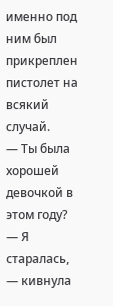именно под ним был прикреплен пистолет на всякий случай.
— Ты была хорошей девочкой в этом году?
— Я старалась, — кивнула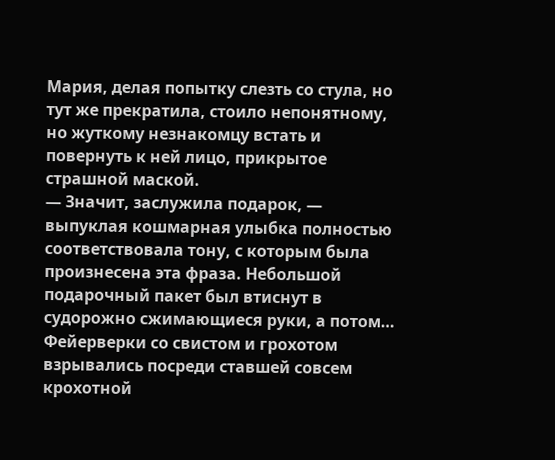Мария, делая попытку слезть со стула, но тут же прекратила, стоило непонятному, но жуткому незнакомцу встать и повернуть к ней лицо, прикрытое страшной маской.
— Значит, заслужила подарок, — выпуклая кошмарная улыбка полностью соответствовала тону, с которым была произнесена эта фраза. Небольшой подарочный пакет был втиснут в судорожно сжимающиеся руки, а потом… Фейерверки со свистом и грохотом взрывались посреди ставшей совсем крохотной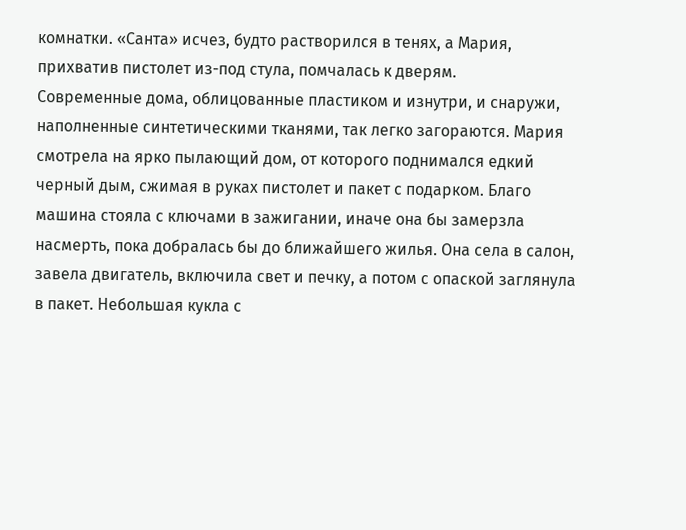комнатки. «Санта» исчез, будто растворился в тенях, а Мария, прихватив пистолет из-под стула, помчалась к дверям.
Современные дома, облицованные пластиком и изнутри, и снаружи, наполненные синтетическими тканями, так легко загораются. Мария смотрела на ярко пылающий дом, от которого поднимался едкий черный дым, сжимая в руках пистолет и пакет с подарком. Благо машина стояла с ключами в зажигании, иначе она бы замерзла насмерть, пока добралась бы до ближайшего жилья. Она села в салон, завела двигатель, включила свет и печку, а потом с опаской заглянула в пакет. Небольшая кукла с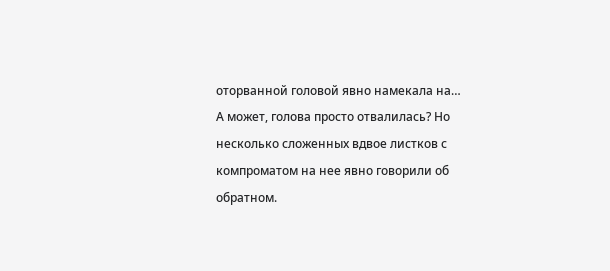оторванной головой явно намекала на… А может, голова просто отвалилась? Но несколько сложенных вдвое листков с компроматом на нее явно говорили об обратном.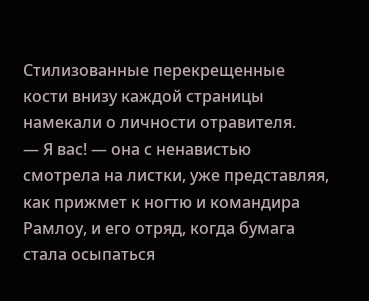Стилизованные перекрещенные кости внизу каждой страницы намекали о личности отравителя.
— Я вас! — она с ненавистью смотрела на листки, уже представляя, как прижмет к ногтю и командира Рамлоу, и его отряд, когда бумага стала осыпаться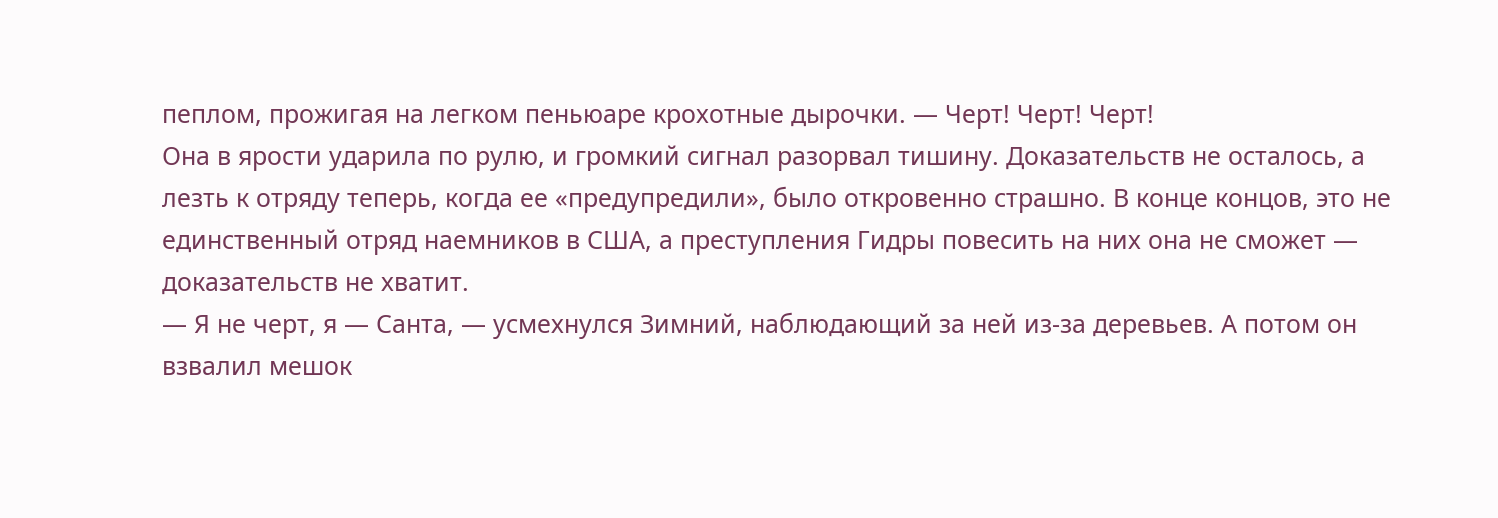пеплом, прожигая на легком пеньюаре крохотные дырочки. — Черт! Черт! Черт!
Она в ярости ударила по рулю, и громкий сигнал разорвал тишину. Доказательств не осталось, а лезть к отряду теперь, когда ее «предупредили», было откровенно страшно. В конце концов, это не единственный отряд наемников в США, а преступления Гидры повесить на них она не сможет — доказательств не хватит.
— Я не черт, я — Санта, — усмехнулся Зимний, наблюдающий за ней из-за деревьев. А потом он взвалил мешок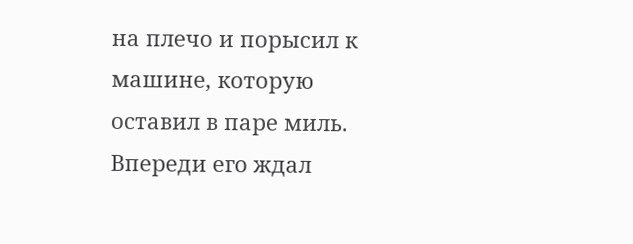на плечо и порысил к машине, которую оставил в паре миль. Впереди его ждал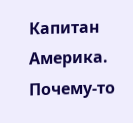Капитан Америка. Почему-то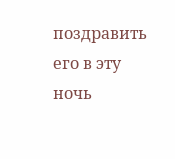поздравить его в эту ночь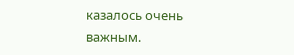казалось очень важным.